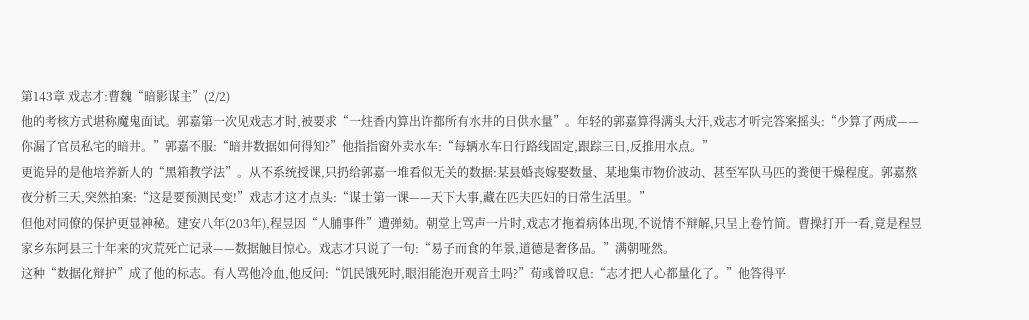第143章 戏志才:曹魏“暗影谋主”(2/2)
他的考核方式堪称魔鬼面试。郭嘉第一次见戏志才时,被要求“一炷香内算出许都所有水井的日供水量”。年轻的郭嘉算得满头大汗,戏志才听完答案摇头:“少算了两成——你漏了官员私宅的暗井。”郭嘉不服:“暗井数据如何得知?”他指指窗外卖水车:“每辆水车日行路线固定,跟踪三日,反推用水点。”
更诡异的是他培养新人的“黑箱教学法”。从不系统授课,只扔给郭嘉一堆看似无关的数据:某县婚丧嫁娶数量、某地集市物价波动、甚至军队马匹的粪便干燥程度。郭嘉熬夜分析三天,突然拍案:“这是要预测民变!”戏志才这才点头:“谋士第一课——天下大事,藏在匹夫匹妇的日常生活里。”
但他对同僚的保护更显神秘。建安八年(203年),程昱因“人脯事件”遭弹劾。朝堂上骂声一片时,戏志才拖着病体出现,不说情不辩解,只呈上卷竹简。曹操打开一看,竟是程昱家乡东阿县三十年来的灾荒死亡记录——数据触目惊心。戏志才只说了一句:“易子而食的年景,道德是奢侈品。”满朝哑然。
这种“数据化辩护”成了他的标志。有人骂他冷血,他反问:“饥民饿死时,眼泪能泡开观音土吗?”荀彧曾叹息:“志才把人心都量化了。”他答得平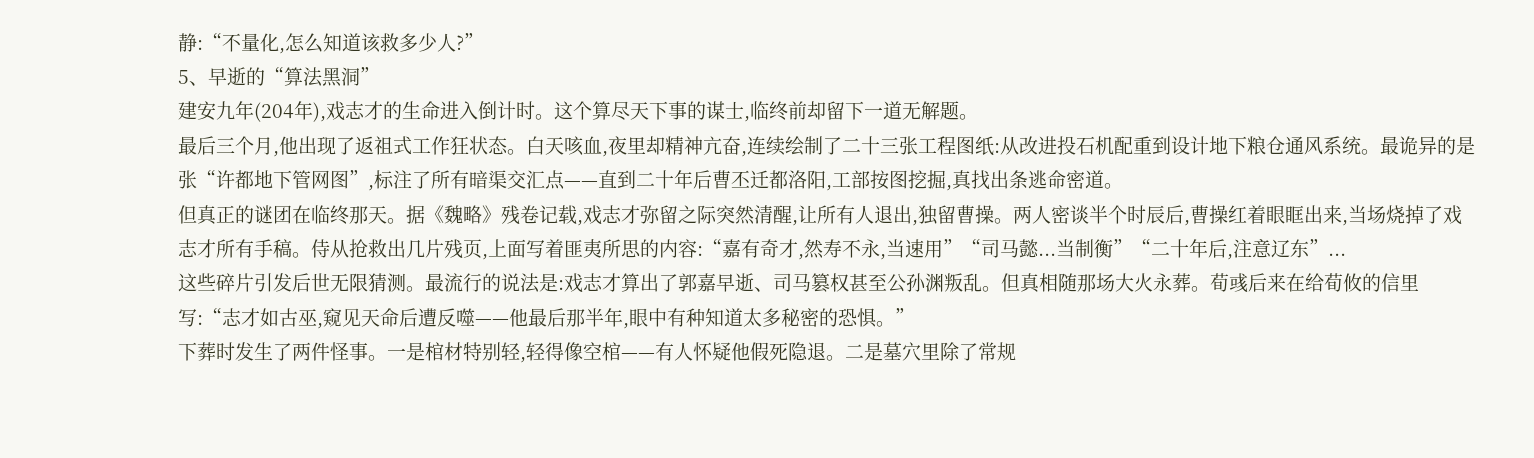静:“不量化,怎么知道该救多少人?”
5、早逝的“算法黑洞”
建安九年(204年),戏志才的生命进入倒计时。这个算尽天下事的谋士,临终前却留下一道无解题。
最后三个月,他出现了返祖式工作狂状态。白天咳血,夜里却精神亢奋,连续绘制了二十三张工程图纸:从改进投石机配重到设计地下粮仓通风系统。最诡异的是张“许都地下管网图”,标注了所有暗渠交汇点——直到二十年后曹丕迁都洛阳,工部按图挖掘,真找出条逃命密道。
但真正的谜团在临终那天。据《魏略》残卷记载,戏志才弥留之际突然清醒,让所有人退出,独留曹操。两人密谈半个时辰后,曹操红着眼眶出来,当场烧掉了戏志才所有手稿。侍从抢救出几片残页,上面写着匪夷所思的内容:“嘉有奇才,然寿不永,当速用”“司马懿...当制衡”“二十年后,注意辽东”...
这些碎片引发后世无限猜测。最流行的说法是:戏志才算出了郭嘉早逝、司马篡权甚至公孙渊叛乱。但真相随那场大火永葬。荀彧后来在给荀攸的信里写:“志才如古巫,窥见天命后遭反噬——他最后那半年,眼中有种知道太多秘密的恐惧。”
下葬时发生了两件怪事。一是棺材特别轻,轻得像空棺——有人怀疑他假死隐退。二是墓穴里除了常规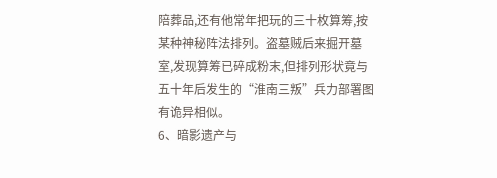陪葬品,还有他常年把玩的三十枚算筹,按某种神秘阵法排列。盗墓贼后来掘开墓室,发现算筹已碎成粉末,但排列形状竟与五十年后发生的“淮南三叛”兵力部署图有诡异相似。
6、暗影遗产与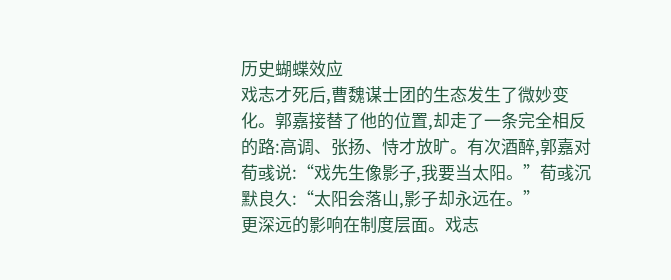历史蝴蝶效应
戏志才死后,曹魏谋士团的生态发生了微妙变化。郭嘉接替了他的位置,却走了一条完全相反的路:高调、张扬、恃才放旷。有次酒醉,郭嘉对荀彧说:“戏先生像影子,我要当太阳。”荀彧沉默良久:“太阳会落山,影子却永远在。”
更深远的影响在制度层面。戏志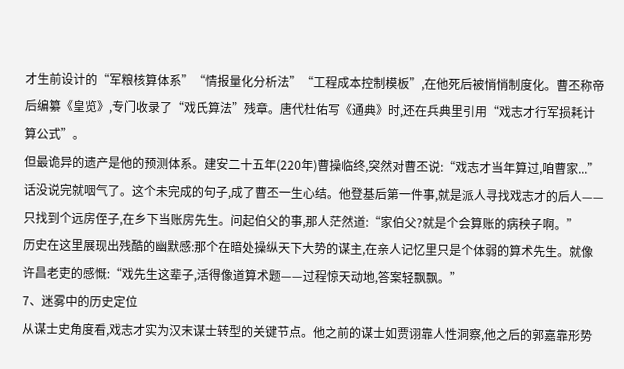才生前设计的“军粮核算体系”“情报量化分析法”“工程成本控制模板”,在他死后被悄悄制度化。曹丕称帝后编纂《皇览》,专门收录了“戏氏算法”残章。唐代杜佑写《通典》时,还在兵典里引用“戏志才行军损耗计算公式”。
但最诡异的遗产是他的预测体系。建安二十五年(220年)曹操临终,突然对曹丕说:“戏志才当年算过,咱曹家...”话没说完就咽气了。这个未完成的句子,成了曹丕一生心结。他登基后第一件事,就是派人寻找戏志才的后人——只找到个远房侄子,在乡下当账房先生。问起伯父的事,那人茫然道:“家伯父?就是个会算账的病秧子啊。”
历史在这里展现出残酷的幽默感:那个在暗处操纵天下大势的谋主,在亲人记忆里只是个体弱的算术先生。就像许昌老吏的感慨:“戏先生这辈子,活得像道算术题——过程惊天动地,答案轻飘飘。”
7、迷雾中的历史定位
从谋士史角度看,戏志才实为汉末谋士转型的关键节点。他之前的谋士如贾诩靠人性洞察,他之后的郭嘉靠形势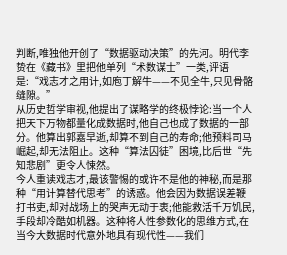判断,唯独他开创了“数据驱动决策”的先河。明代李贽在《藏书》里把他单列“术数谋士”一类,评语是:“戏志才之用计,如庖丁解牛——不见全牛,只见骨骼缝隙。”
从历史哲学审视,他提出了谋略学的终极悖论:当一个人把天下万物都量化成数据时,他自己也成了数据的一部分。他算出郭嘉早逝,却算不到自己的寿命;他预料司马崛起,却无法阻止。这种“算法囚徒”困境,比后世“先知悲剧”更令人悚然。
今人重读戏志才,最该警惕的或许不是他的神秘,而是那种“用计算替代思考”的诱惑。他会因为数据误差鞭打书吏,却对战场上的哭声无动于衷;他能救活千万饥民,手段却冷酷如机器。这种将人性参数化的思维方式,在当今大数据时代意外地具有现代性——我们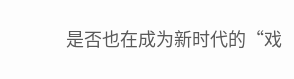是否也在成为新时代的“戏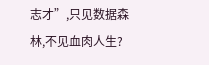志才”,只见数据森林,不见血肉人生?